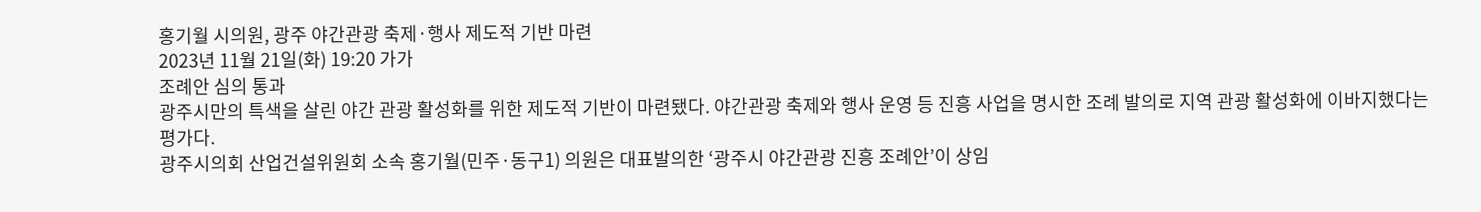홍기월 시의원, 광주 야간관광 축제·행사 제도적 기반 마련
2023년 11월 21일(화) 19:20 가가
조례안 심의 통과
광주시만의 특색을 살린 야간 관광 활성화를 위한 제도적 기반이 마련됐다. 야간관광 축제와 행사 운영 등 진흥 사업을 명시한 조례 발의로 지역 관광 활성화에 이바지했다는 평가다.
광주시의회 산업건설위원회 소속 홍기월(민주·동구1) 의원은 대표발의한 ‘광주시 야간관광 진흥 조례안’이 상임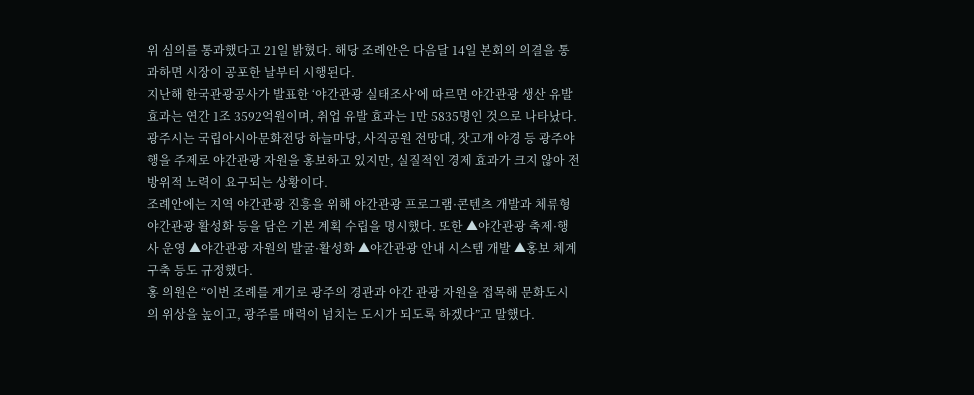위 심의를 통과했다고 21일 밝혔다. 해당 조례안은 다음달 14일 본회의 의결을 통과하면 시장이 공포한 날부터 시행된다.
지난해 한국관광공사가 발표한 ‘야간관광 실태조사’에 따르면 야간관광 생산 유발 효과는 연간 1조 3592억원이며, 취업 유발 효과는 1만 5835명인 것으로 나타났다.
광주시는 국립아시아문화전당 하늘마당, 사직공원 전망대, 잣고개 야경 등 광주야행을 주제로 야간관광 자원을 홍보하고 있지만, 실질적인 경제 효과가 크지 않아 전방위적 노력이 요구되는 상황이다.
조례안에는 지역 야간관광 진흥을 위해 야간관광 프로그램·콘텐츠 개발과 체류형 야간관광 활성화 등을 담은 기본 계획 수립을 명시했다. 또한 ▲야간관광 축제·행사 운영 ▲야간관광 자원의 발굴·활성화 ▲야간관광 안내 시스템 개발 ▲홍보 체계 구축 등도 규정했다.
홍 의원은 “이번 조례를 계기로 광주의 경관과 야간 관광 자원을 접목해 문화도시의 위상을 높이고, 광주를 매력이 넘치는 도시가 되도록 하겠다”고 말했다.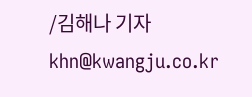/김해나 기자 khn@kwangju.co.kr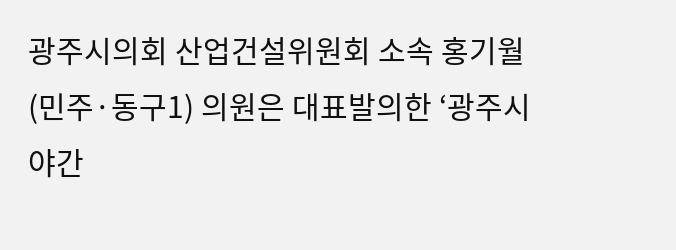광주시의회 산업건설위원회 소속 홍기월(민주·동구1) 의원은 대표발의한 ‘광주시 야간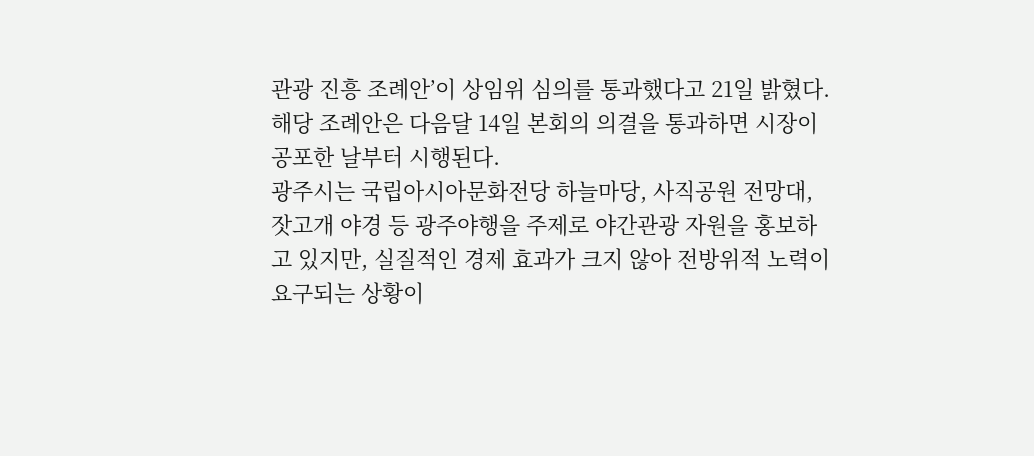관광 진흥 조례안’이 상임위 심의를 통과했다고 21일 밝혔다. 해당 조례안은 다음달 14일 본회의 의결을 통과하면 시장이 공포한 날부터 시행된다.
광주시는 국립아시아문화전당 하늘마당, 사직공원 전망대, 잣고개 야경 등 광주야행을 주제로 야간관광 자원을 홍보하고 있지만, 실질적인 경제 효과가 크지 않아 전방위적 노력이 요구되는 상황이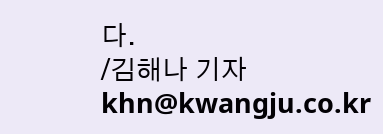다.
/김해나 기자 khn@kwangju.co.kr